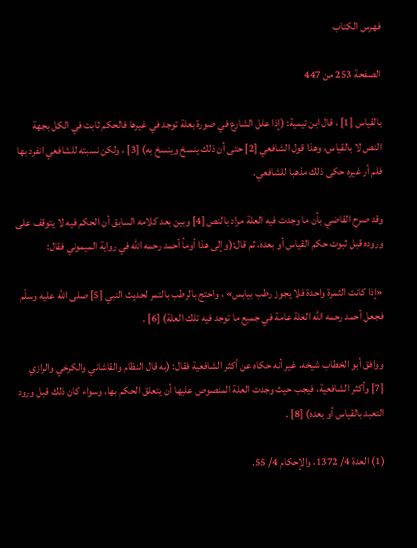فهرس الكتاب

الصفحة 253 من 447

بالقياس [1] ، قال ابن تيمية: (إذا علل الشارع في صورة بعلة توجد في غيرها فالحكم ثابت في الكل بجهة النص لا بالقياس، وهذا قول الشافعي [2] حتى أن ذلك ينسخ وينسخ به) [3] ، ولكن نسبته للشافعي انفرد بها فلم أر غيره حكى ذلك مذهبا للشافعي.

وقد صرح القاضي بأن ما وجدت فيه العلة مراد بالنص [4] وبين بعد كلامه السابق أن الحكم فيه لا يتوقف على وروده قبل ثبوت حكم القياس أو بعده، ثم قال:(وإلى هذا أومأ أحمد رحمه الله في رواية الميموني فقال:

«إذا كانت الثمرة واحدة فلا يجوز رطب بيابس» ، واحتج بالرطب بالتمر لحديث النبي [5] صلى الله عليه وسلّم فجعل أحمد رحمه الله العلة عامة في جميع ما توجد فيه تلك العلة) [6] .

ووافق أبو الخطاب شيخه، غير أنه حكاه عن أكثر الشافعية فقال: (به قال النظام والقاشاني والكرخي والرازي [7] وأكثر الشافعية، فيجب حيث وجدت العلة المنصوص عليها أن يتعلق الحكم بها، وسواء كان ذلك قبل ورود التعبد بالقياس أو بعده) [8] .

(1) العدة 4/ 1372، والإحكام 4/ 55.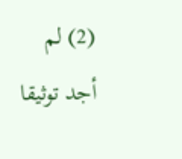(2) لم أجد توثيقا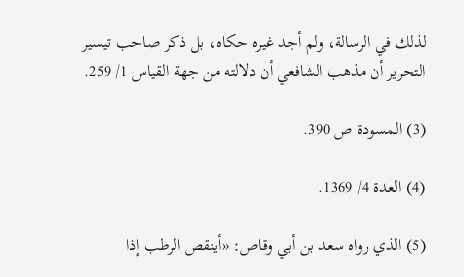لذلك في الرسالة، ولم أجد غيره حكاه، بل ذكر صاحب تيسير التحرير أن مذهب الشافعي أن دلالته من جهة القياس 1/ 259.

(3) المسودة ص 390.

(4) العدة 4/ 1369.

(5) الذي رواه سعد بن أبي وقاص: «أينقص الرطب إذا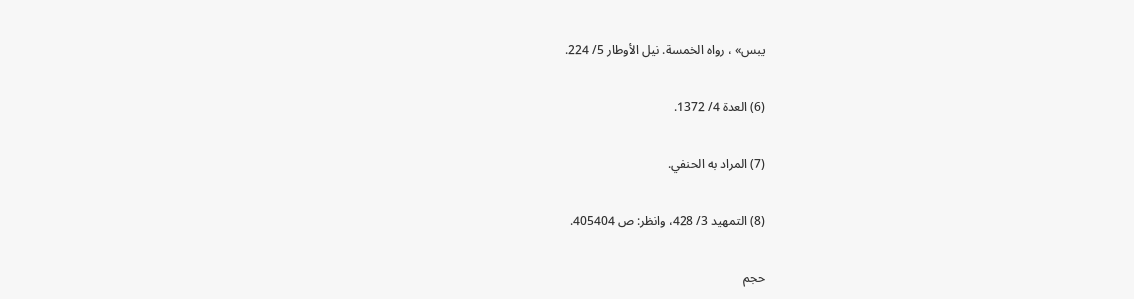يبس» ، رواه الخمسة. نيل الأوطار 5/ 224.

(6) العدة 4/ 1372.

(7) المراد به الحنفي.

(8) التمهيد 3/ 428، وانظر: ص 405404.

حجم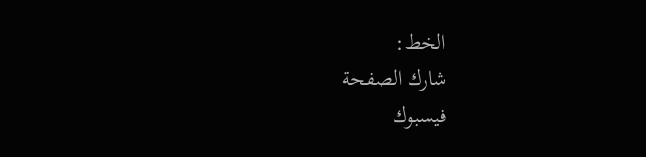الخط:
شارك الصفحة
فيسبوك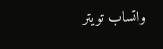واتساب تويتر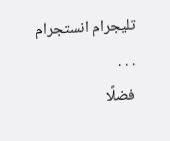تليجرام انستجرام
. . .
فضلًا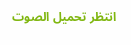انتظر تحميل الصوت